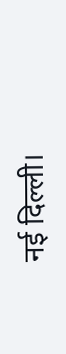नई दिल्ली।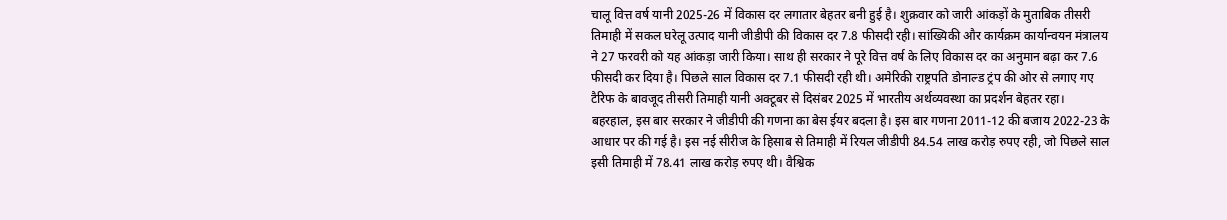चालू वित्त वर्ष यानी 2025-26 में विकास दर लगातार बेहतर बनी हुई है। शुक्रवार को जारी आंकड़ों के मुताबिक तीसरी तिमाही में सकल घरेलू उत्पाद यानी जीडीपी की विकास दर 7.8 फीसदी रही। सांख्यिकी और कार्यक्रम कार्यान्वयन मंत्रालय ने 27 फरवरी को यह आंकड़ा जारी किया। साथ ही सरकार ने पूरे वित्त वर्ष के लिए विकास दर का अनुमान बढ़ा कर 7.6 फीसदी कर दिया है। पिछले साल विकास दर 7.1 फीसदी रही थी। अमेरिकी राष्ट्रपति डोनाल्ड ट्रंप की ओर से लगाए गए टैरिफ के बावजूद तीसरी तिमाही यानी अक्टूबर से दिसंबर 2025 में भारतीय अर्थव्यवस्था का प्रदर्शन बेहतर रहा।
बहरहाल, इस बार सरकार ने जीडीपी की गणना का बेस ईयर बदला है। इस बार गणना 2011-12 की बजाय 2022-23 के आधार पर की गई है। इस नई सीरीज के हिसाब से तिमाही में रियल जीडीपी 84.54 लाख करोड़ रुपए रही, जो पिछले साल इसी तिमाही में 78.41 लाख करोड़ रुपए थी। वैश्विक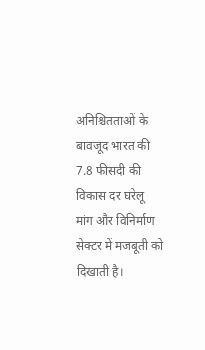अनिश्चितताओं के बावजूद भारत की 7.8 फीसदी की विकास दर घरेलू मांग और विनिर्माण सेक्टर में मजबूती को दिखाती है।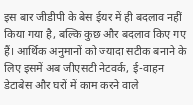इस बार जीडीपी के बेस ईयर में ही बदलाव नहीं किया गया है, बल्कि कुछ और बदलाव किए गए हैं। आर्थिक अनुमानों को ज्यादा सटीक बनाने के लिए इसमें अब जीएसटी नेटवर्क, ई-वाहन डेटाबेस और घरों में काम करने वाले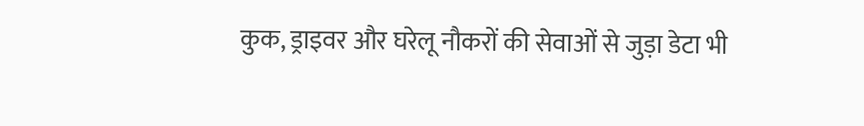कुक, ड्राइवर और घरेलू नौकरों की सेवाओं से जुड़ा डेटा भी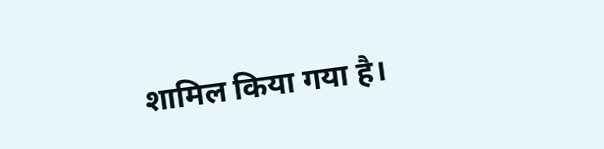शामिल किया गया है।